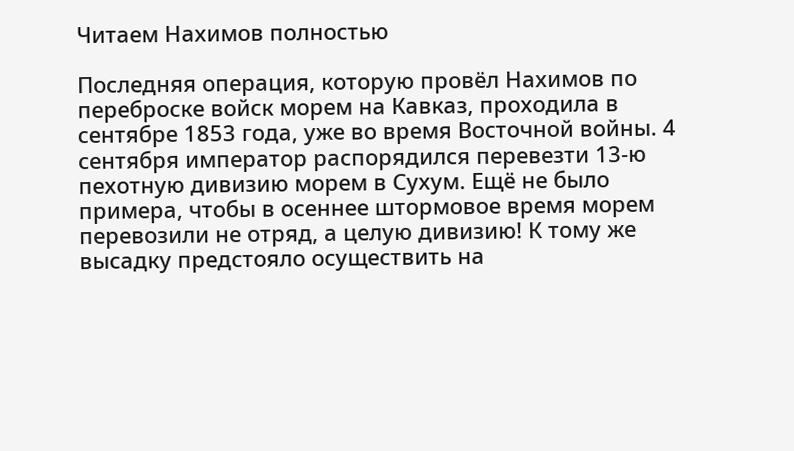Читаем Нахимов полностью

Последняя операция, которую провёл Нахимов по переброске войск морем на Кавказ, проходила в сентябре 1853 года, уже во время Восточной войны. 4 сентября император распорядился перевезти 13-ю пехотную дивизию морем в Сухум. Ещё не было примера, чтобы в осеннее штормовое время морем перевозили не отряд, а целую дивизию! К тому же высадку предстояло осуществить на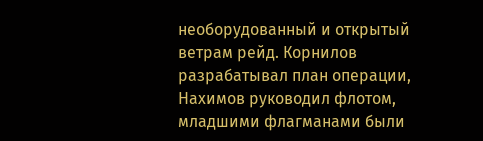необорудованный и открытый ветрам рейд. Корнилов разрабатывал план операции, Нахимов руководил флотом, младшими флагманами были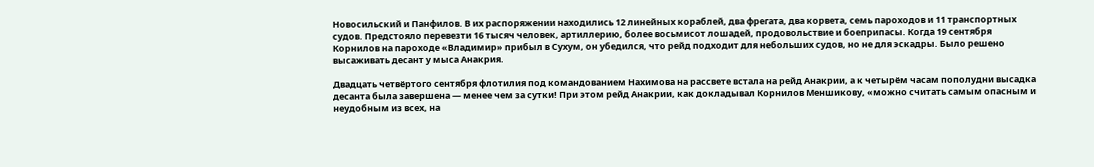Новосильский и Панфилов. В их распоряжении находились 12 линейных кораблей, два фрегата, два корвета, семь пароходов и 11 транспортных судов. Предстояло перевезти 16 тысяч человек, артиллерию, более восьмисот лошадей, продовольствие и боеприпасы. Когда 19 сентября Корнилов на пароходе «Владимир» прибыл в Сухум, он убедился, что рейд подходит для небольших судов, но не для эскадры. Было решено высаживать десант у мыса Анакрия.

Двадцать четвёртого сентября флотилия под командованием Нахимова на рассвете встала на рейд Анакрии, а к четырём часам пополудни высадка десанта была завершена — менее чем за сутки! При этом рейд Анакрии, как докладывал Корнилов Меншикову, «можно считать самым опасным и неудобным из всех, на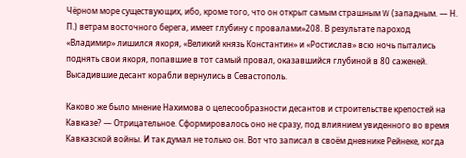Чёрном море существующих, ибо, кроме того, что он открыт самым страшным W (западным. — Н. П.) ветрам восточного берега, имеет глубину с провалами»208. В результате пароход «Владимир» лишился якоря, «Великий князь Константин» и «Ростислав» всю ночь пытались поднять свои якоря, попавшие в тот самый провал, оказавшийся глубиной в 80 саженей. Высадившие десант корабли вернулись в Севастополь.

Каково же было мнение Нахимова о целесообразности десантов и строительстве крепостей на Кавказе? — Отрицательное. Сформировалось оно не сразу, под влиянием увиденного во время Кавказской войны. И так думал не только он. Вот что записал в своём дневнике Рейнеке, когда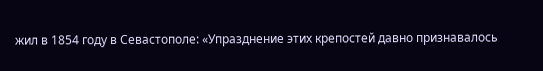жил в 1854 году в Севастополе: «Упразднение этих крепостей давно признавалось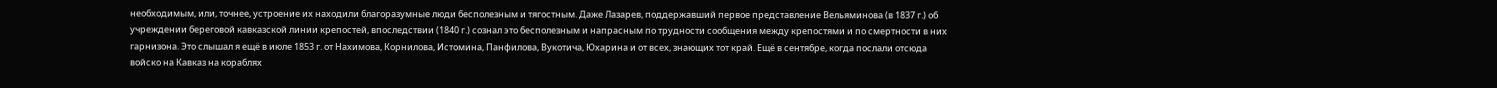необходимым, или, точнее, устроение их находили благоразумные люди бесполезным и тягостным. Даже Лазарев, поддержавший первое представление Вельяминова (в 1837 г.) об учреждении береговой кавказской линии крепостей, впоследствии (1840 г.) сознал это бесполезным и напрасным по трудности сообщения между крепостями и по смертности в них гарнизона. Это слышал я ещё в июле 1853 г. от Нахимова, Корнилова, Истомина, Панфилова, Вукотича, Юхарина и от всех, знающих тот край. Ещё в сентябре, когда послали отсюда войско на Кавказ на кораблях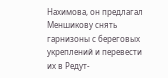Нахимова, он предлагал Меншикову снять гарнизоны с береговых укреплений и перевести их в Редут-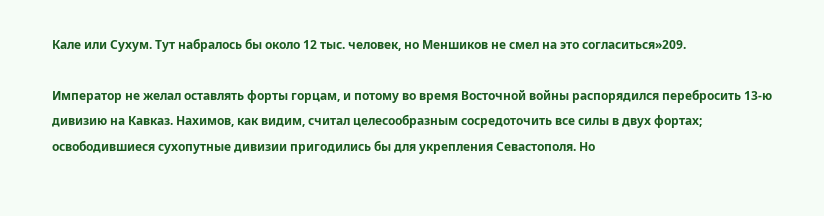Кале или Сухум. Тут набралось бы около 12 тыс. человек, но Меншиков не смел на это согласиться»209.

Император не желал оставлять форты горцам, и потому во время Восточной войны распорядился перебросить 13-ю дивизию на Кавказ. Нахимов, как видим, считал целесообразным сосредоточить все силы в двух фортах; освободившиеся сухопутные дивизии пригодились бы для укрепления Севастополя. Но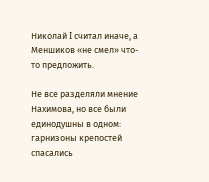Николай I считал иначе, а Меншиков «не смел» что-то предложить.

Не все разделяли мнение Нахимова, но все были единодушны в одном: гарнизоны крепостей спасались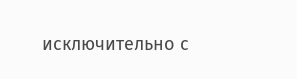исключительно с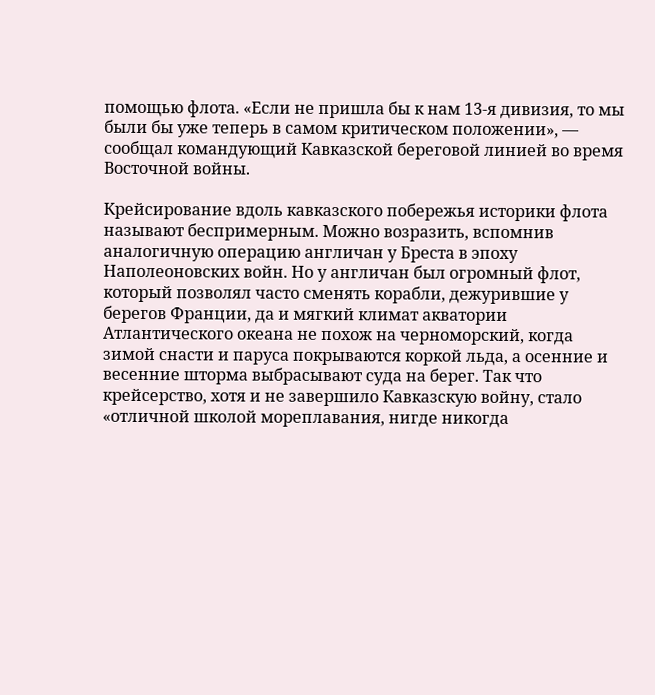помощью флота. «Если не пришла бы к нам 13-я дивизия, то мы были бы уже теперь в самом критическом положении», — сообщал командующий Кавказской береговой линией во время Восточной войны.

Крейсирование вдоль кавказского побережья историки флота называют беспримерным. Можно возразить, вспомнив аналогичную операцию англичан у Бреста в эпоху Наполеоновских войн. Но у англичан был огромный флот, который позволял часто сменять корабли, дежурившие у берегов Франции, да и мягкий климат акватории Атлантического океана не похож на черноморский, когда зимой снасти и паруса покрываются коркой льда, а осенние и весенние шторма выбрасывают суда на берег. Так что крейсерство, хотя и не завершило Кавказскую войну, стало «отличной школой мореплавания, нигде никогда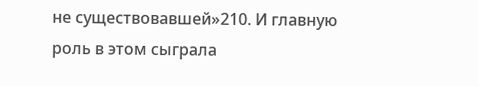не существовавшей»210. И главную роль в этом сыграла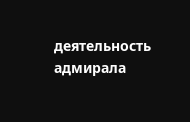деятельность адмирала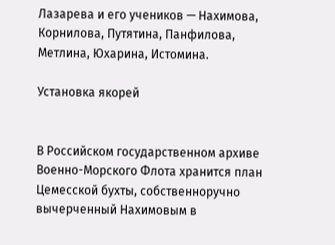Лазарева и его учеников — Нахимова, Корнилова, Путятина, Панфилова, Метлина, Юхарина, Истомина.

Установка якорей


В Российском государственном архиве Военно-Морского Флота хранится план Цемесской бухты, собственноручно вычерченный Нахимовым в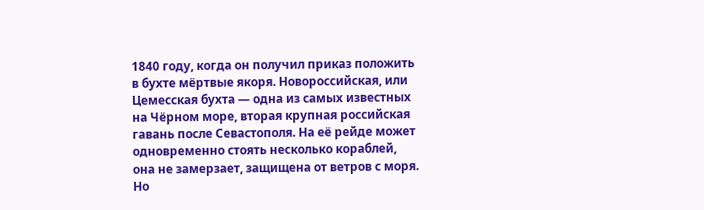1840 году, когда он получил приказ положить в бухте мёртвые якоря. Новороссийская, или Цемесская бухта — одна из самых известных на Чёрном море, вторая крупная российская гавань после Севастополя. На её рейде может одновременно стоять несколько кораблей, она не замерзает, защищена от ветров с моря. Но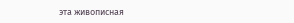эта живописная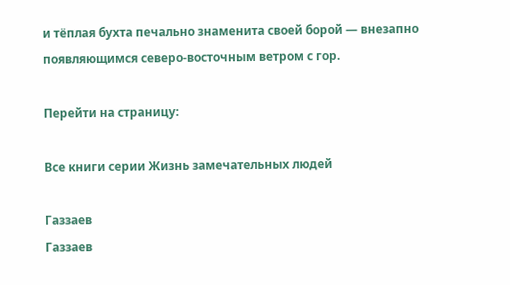и тёплая бухта печально знаменита своей борой — внезапно появляющимся северо-восточным ветром с гор.

Перейти на страницу:

Все книги серии Жизнь замечательных людей

Газзаев
Газзаев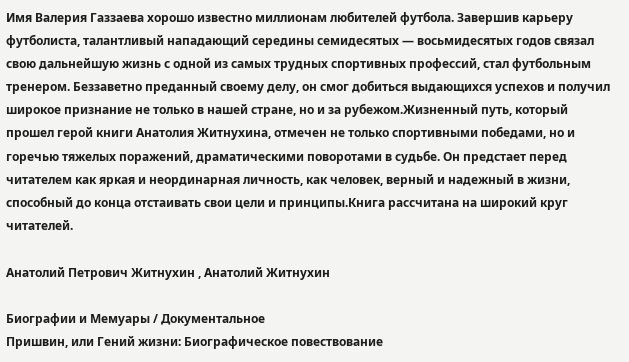Имя Валерия Газзаева хорошо известно миллионам любителей футбола. Завершив карьеру футболиста, талантливый нападающий середины семидесятых — восьмидесятых годов связал свою дальнейшую жизнь с одной из самых трудных спортивных профессий, стал футбольным тренером. Беззаветно преданный своему делу, он смог добиться выдающихся успехов и получил широкое признание не только в нашей стране, но и за рубежом.Жизненный путь, который прошел герой книги Анатолия Житнухина, отмечен не только спортивными победами, но и горечью тяжелых поражений, драматическими поворотами в судьбе. Он предстает перед читателем как яркая и неординарная личность, как человек, верный и надежный в жизни, способный до конца отстаивать свои цели и принципы.Книга рассчитана на широкий круг читателей.

Анатолий Петрович Житнухин , Анатолий Житнухин

Биографии и Мемуары / Документальное
Пришвин, или Гений жизни: Биографическое повествование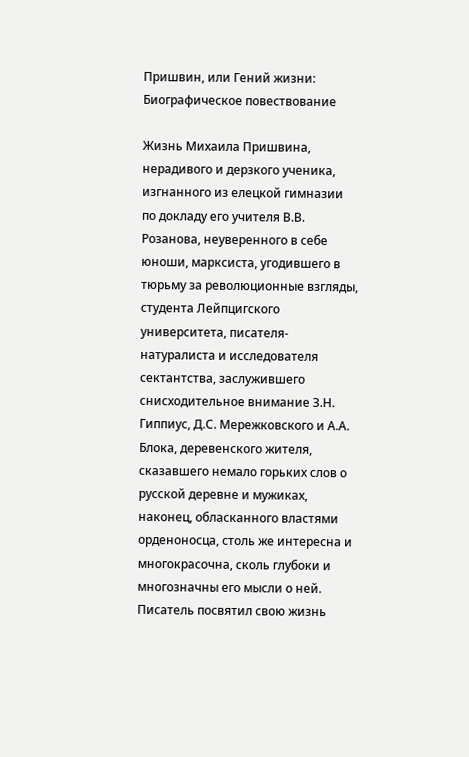Пришвин, или Гений жизни: Биографическое повествование

Жизнь Михаила Пришвина, нерадивого и дерзкого ученика, изгнанного из елецкой гимназии по докладу его учителя В.В. Розанова, неуверенного в себе юноши, марксиста, угодившего в тюрьму за революционные взгляды, студента Лейпцигского университета, писателя-натуралиста и исследователя сектантства, заслужившего снисходительное внимание З.Н. Гиппиус, Д.С. Мережковского и А.А. Блока, деревенского жителя, сказавшего немало горьких слов о русской деревне и мужиках, наконец, обласканного властями орденоносца, столь же интересна и многокрасочна, сколь глубоки и многозначны его мысли о ней. Писатель посвятил свою жизнь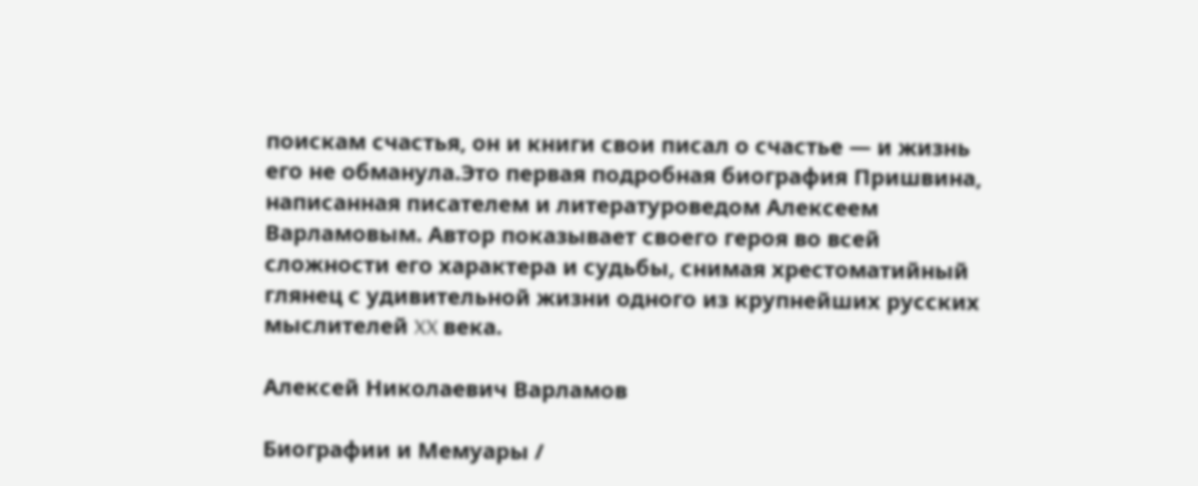поискам счастья, он и книги свои писал о счастье — и жизнь его не обманула.Это первая подробная биография Пришвина, написанная писателем и литературоведом Алексеем Варламовым. Автор показывает своего героя во всей сложности его характера и судьбы, снимая хрестоматийный глянец с удивительной жизни одного из крупнейших русских мыслителей XX века.

Алексей Николаевич Варламов

Биографии и Мемуары /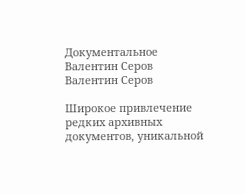Документальное
Валентин Серов
Валентин Серов

Широкое привлечение редких архивных документов, уникальной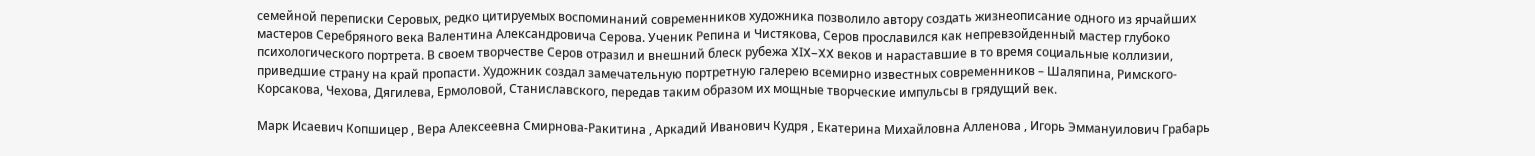семейной переписки Серовых, редко цитируемых воспоминаний современников художника позволило автору создать жизнеописание одного из ярчайших мастеров Серебряного века Валентина Александровича Серова. Ученик Репина и Чистякова, Серов прославился как непревзойденный мастер глубоко психологического портрета. В своем творчестве Серов отразил и внешний блеск рубежа XIX–XX веков и нараставшие в то время социальные коллизии, приведшие страну на край пропасти. Художник создал замечательную портретную галерею всемирно известных современников – Шаляпина, Римского-Корсакова, Чехова, Дягилева, Ермоловой, Станиславского, передав таким образом их мощные творческие импульсы в грядущий век.

Марк Исаевич Копшицер , Вера Алексеевна Смирнова-Ракитина , Аркадий Иванович Кудря , Екатерина Михайловна Алленова , Игорь Эммануилович Грабарь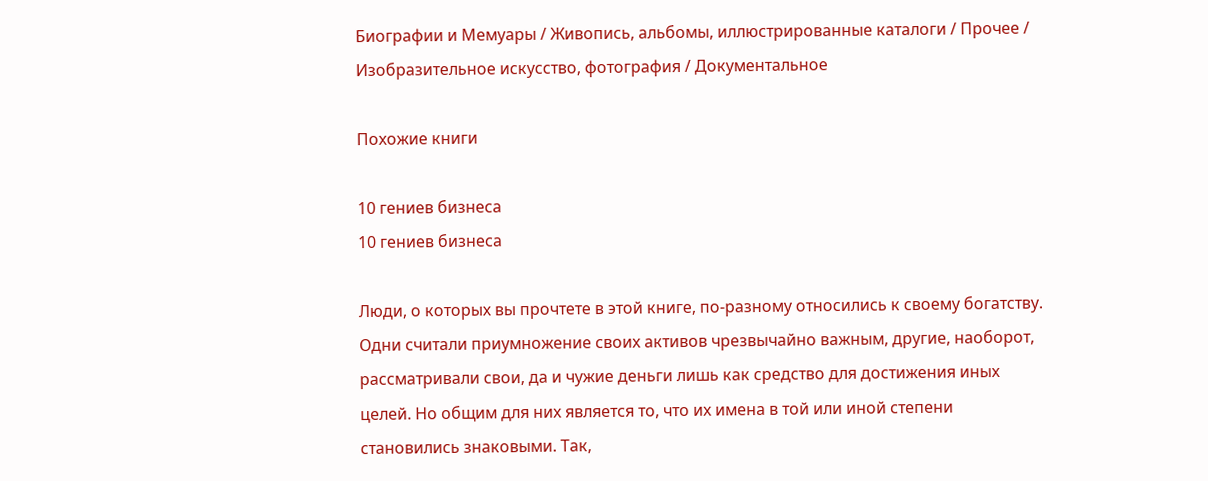Биографии и Мемуары / Живопись, альбомы, иллюстрированные каталоги / Прочее / Изобразительное искусство, фотография / Документальное

Похожие книги

10 гениев бизнеса
10 гениев бизнеса

Люди, о которых вы прочтете в этой книге, по-разному относились к своему богатству. Одни считали приумножение своих активов чрезвычайно важным, другие, наоборот, рассматривали свои, да и чужие деньги лишь как средство для достижения иных целей. Но общим для них является то, что их имена в той или иной степени становились знаковыми. Так,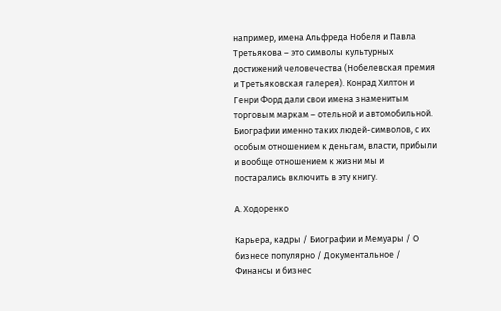например, имена Альфреда Нобеля и Павла Третьякова – это символы культурных достижений человечества (Нобелевская премия и Третьяковская галерея). Конрад Хилтон и Генри Форд дали свои имена знаменитым торговым маркам – отельной и автомобильной. Биографии именно таких людей-символов, с их особым отношением к деньгам, власти, прибыли и вообще отношением к жизни мы и постарались включить в эту книгу.

А. Ходоренко

Карьера, кадры / Биографии и Мемуары / О бизнесе популярно / Документальное / Финансы и бизнес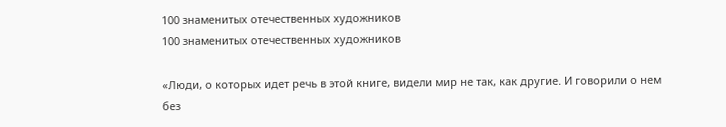100 знаменитых отечественных художников
100 знаменитых отечественных художников

«Люди, о которых идет речь в этой книге, видели мир не так, как другие. И говорили о нем без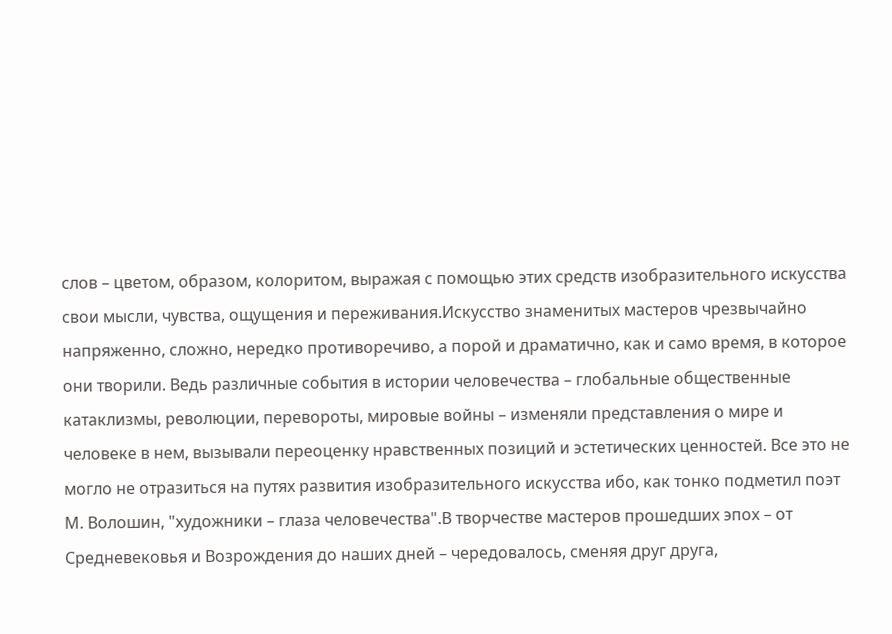слов – цветом, образом, колоритом, выражая с помощью этих средств изобразительного искусства свои мысли, чувства, ощущения и переживания.Искусство знаменитых мастеров чрезвычайно напряженно, сложно, нередко противоречиво, а порой и драматично, как и само время, в которое они творили. Ведь различные события в истории человечества – глобальные общественные катаклизмы, революции, перевороты, мировые войны – изменяли представления о мире и человеке в нем, вызывали переоценку нравственных позиций и эстетических ценностей. Все это не могло не отразиться на путях развития изобразительного искусства ибо, как тонко подметил поэт М. Волошин, "художники – глаза человечества".В творчестве мастеров прошедших эпох – от Средневековья и Возрождения до наших дней – чередовалось, сменяя друг друга,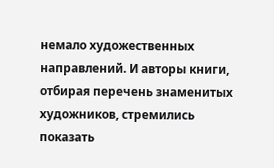немало художественных направлений. И авторы книги, отбирая перечень знаменитых художников, стремились показать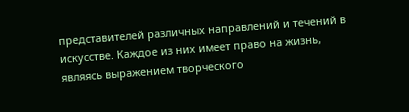представителей различных направлений и течений в искусстве. Каждое из них имеет право на жизнь, являясь выражением творческого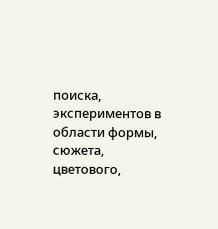поиска, экспериментов в области формы, сюжета, цветового,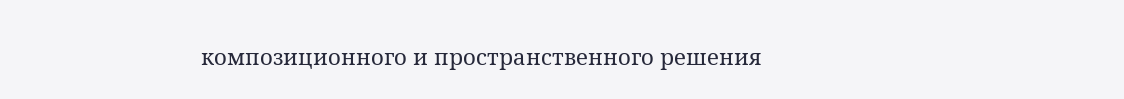композиционного и пространственного решения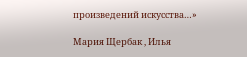произведений искусства…»

Мария Щербак , Илья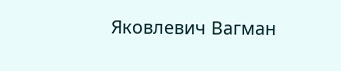Яковлевич Вагман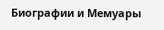Биографии и Мемуары